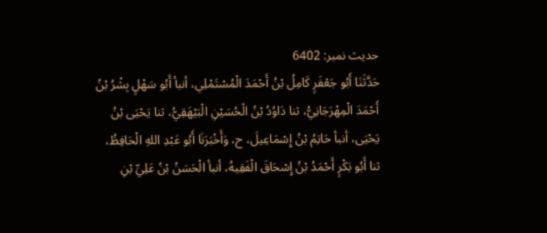حدیث نمبر: 6402
حَدَّثَنَا أَبُو جَعْفَرٍ كَامِلُ بْنُ أَحْمَدَ الْمُسْتَمْلِي، أنبأ أَبُو سَهْلٍ بِشْرُ بْنُ أَحْمَدَ الْمِهْرَجَانِيُّ، ثنا دَاوُدُ بْنُ الْحُسَيْنِ الْبَيْهَقِيُّ، ثنا يَحْيَى بْنُ يَحْيَى، أنبأ حَاتِمُ بْنُ إِسْمَاعِيلَ، ح، وَأَخْبَرَنَا أَبُو عَبْدِ اللهِ الْحَافِظُ، ثنا أَبُو بَكْرٍ أَحْمَدُ بْنُ إِسْحَاقَ الْفَقِيهُ، أنبأ الْحَسَنُ بْنُ عَلِيِّ بْنِ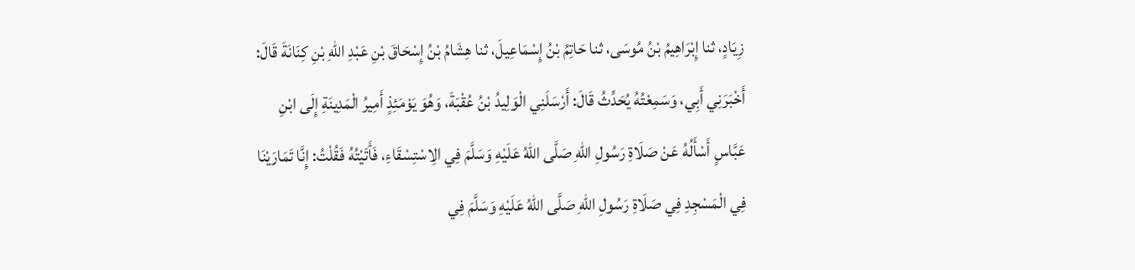زِيَادٍ، ثنا إِبْرَاهِيمُ بْنُ مُوسَى، ثنا حَاتِمُ بْنُ إِسْمَاعِيلَ، ثنا هِشَامُ بْنُ إِسْحَاقَ بْنِ عَبْدِ اللهِ بْنِ كِنَانَةَ قَالَ: أَخْبَرَنِي أَبِي، وَسَمِعْتُهُ يُحَدِّثُ قَالَ: أَرْسَلَنِي الْوَلِيدُ بْنُ عُقْبَةَ، وَهُوَ يَوْمَئِذٍ أَمِيرُ الْمَدِينَةِ إِلَى ابْنِ عَبَّاسٍ أَسْأَلُهُ عَنْ صَلَاةِ رَسُولِ اللهِ صَلَّى اللهُ عَلَيْهِ وَسَلَّمَ فِي الِاسْتِسْقَاءِ، فَأَتَيْتُهُ فَقُلْتُ: إِنَّا تَمَارَيْنَا فِي الْمَسْجِدِ فِي صَلَاةِ رَسُولِ اللهِ صَلَّى اللهُ عَلَيْهِ وَسَلَّمَ فِي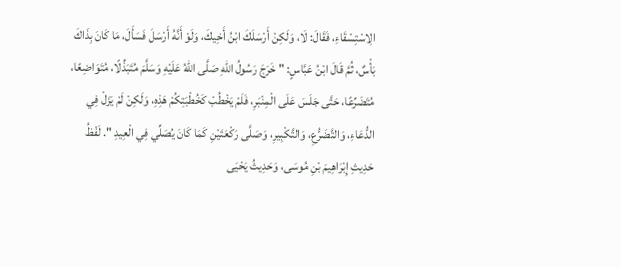الِاسْتِسْقَاءِ، فَقَالَ: لَا، وَلَكِنْ أَرْسَلَكَ ابْنُ أَخِيكَ، وَلَوْ أَنَّهُ أَرْسَلَ فَسَأَلَ، مَا كَانَ بِذَاكَ بَأْسٌ، ثُمَّ قَالَ ابْنُ عَبَّاسٍ: " خَرَجَ رَسُولُ اللهِ صَلَّى اللهُ عَلَيْهِ وَسَلَّمَ مُتَبَذِّلًا، مُتَوَاضِعًا، مُتَضَرِّعًا، حَتَّى جَلَسَ عَلَى الْمِنْبَرِ، فَلَمْ يَخْطُبْ كَخُطْبَتِكُمْ هَذِهِ، وَلَكِنْ لَمْ يَزَلْ فِي الدُّعَاءِ، وَالتَّضَرُّعِ، وَالتَّكْبِيرِ، وَصَلَّى رَكْعَتَيْنِ كَمَا كَانَ يُصَلِّي فِي الْعِيدِ ". لَفْظُ حَدِيثِ إِبْرَاهِيمَ بْنِ مُوسَى، وَحَدِيثُ يَحْيَى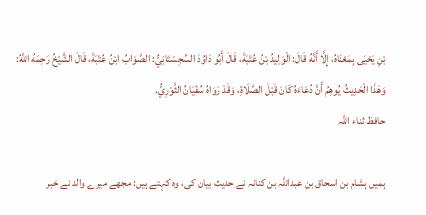بْنِ يَحْيَى بِمَعْنَاهُ، إِلَّا أَنَّهُ قَالَ: الْوَلِيدُ بْنُ عُتْبَةَ، قَالَ أَبُو دَاوُدَ السِّجِسْتَانِيُّ: الصَّوَابُ ابْنُ عُتْبَةَ، قَالَ الشَّيْخُ رَحِمَهُ اللهُ: وَهَذَا الْحَدِيثُ يُوهِمُ أَنَّ دُعَاءَهُ كَانَ قَبْلَ الصَّلَاةِ، وَقَدْ رَوَاهُ سُفْيَانُ الثَّوْرِيُّ.
حافظ ثناء اللہ

ہمیں ہشام بن اسحاق بن عبداللہ بن کنانہ نے حدیث بیان کی، وہ کہتے ہیں: مجھے میرے والد نے خبر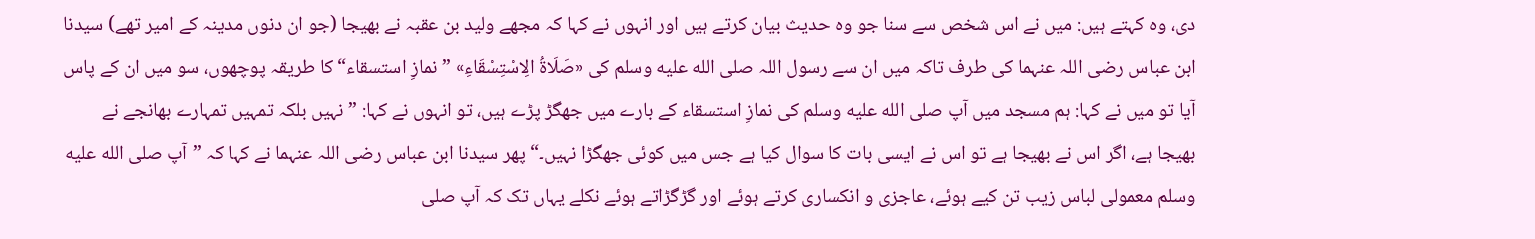دی، وہ کہتے ہیں: میں نے اس شخص سے سنا جو وہ حدیث بیان کرتے ہیں اور انہوں نے کہا کہ مجھے ولید بن عقبہ نے بھیجا (جو ان دنوں مدینہ کے امیر تھے) سیدنا ابن عباس رضی اللہ عنہما کی طرف تاکہ میں ان سے رسول اللہ صلى الله عليه وسلم کی «صَلَاةُ الِاسْتِسْقَاءِ» ”نمازِ استسقاء“ کا طریقہ پوچھوں، سو میں ان کے پاس آیا تو میں نے کہا: ہم مسجد میں آپ صلى الله عليه وسلم کی نمازِ استسقاء کے بارے میں جھگڑ پڑے ہیں، تو انہوں نے کہا: ”نہیں بلکہ تمہیں تمہارے بھانجے نے بھیجا ہے، اگر اس نے بھیجا ہے تو اس نے ایسی بات کا سوال کیا ہے جس میں کوئی جھگڑا نہیں۔“ پھر سیدنا ابن عباس رضی اللہ عنہما نے کہا کہ ”آپ صلى الله عليه وسلم معمولی لباس زیب تن کیے ہوئے، عاجزی و انکساری کرتے ہوئے اور گڑگڑاتے ہوئے نکلے یہاں تک کہ آپ صلى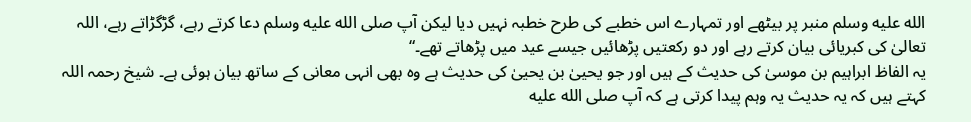الله عليه وسلم منبر پر بیٹھے اور تمہارے اس خطبے کی طرح خطبہ نہیں دیا لیکن آپ صلى الله عليه وسلم دعا کرتے رہے، گڑگڑاتے رہے، اللہ تعالیٰ کی کبریائی بیان کرتے رہے اور دو رکعتیں پڑھائیں جیسے عید میں پڑھاتے تھے۔“
یہ الفاظ ابراہیم بن موسیٰ کی حدیث کے ہیں اور جو یحییٰ بن یحییٰ کی حدیث ہے وہ بھی انہی معانی کے ساتھ بیان ہوئی ہے۔ شیخ رحمہ اللہ کہتے ہیں کہ یہ حدیث یہ وہم پیدا کرتی ہے کہ آپ صلى الله عليه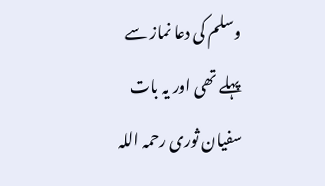وسلم کی دعا نماز سے پہلے تھی اور یہ بات سفیان ثوری رحمہ اللہ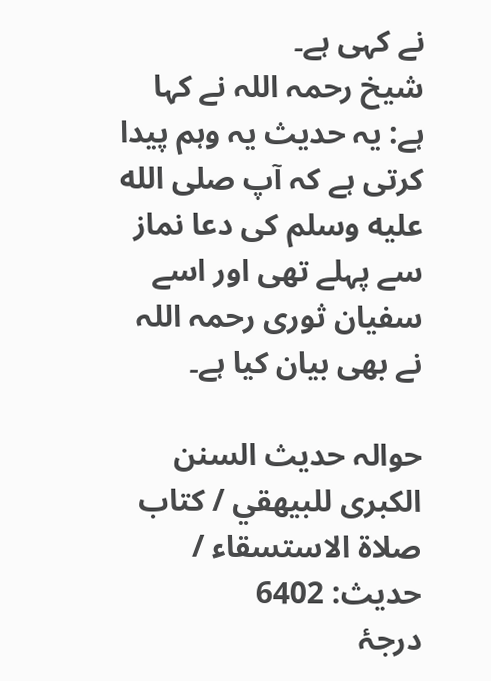نے کہی ہے۔
شیخ رحمہ اللہ نے کہا ہے: یہ حدیث یہ وہم پیدا کرتی ہے کہ آپ صلى الله عليه وسلم کی دعا نماز سے پہلے تھی اور اسے سفیان ثوری رحمہ اللہ نے بھی بیان کیا ہے۔

حوالہ حدیث السنن الكبرى للبيهقي / كتاب صلاة الاستسقاء / حدیث: 6402
درجۂ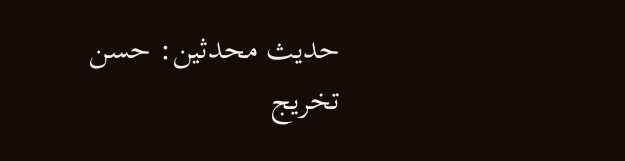حدیث محدثین: حسن
تخریج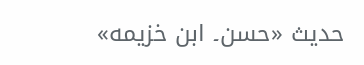حدیث «حسن۔ ابن خزيمه»